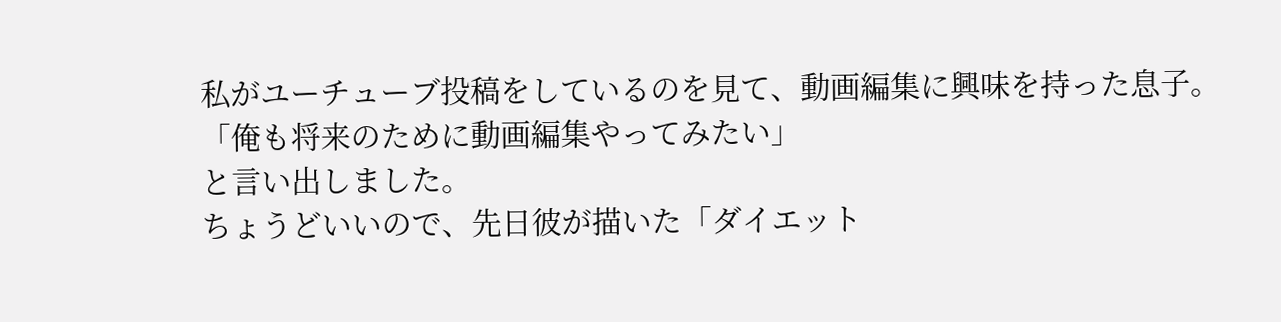私がユーチューブ投稿をしているのを見て、動画編集に興味を持った息子。
「俺も将来のために動画編集やってみたい」
と言い出しました。
ちょうどいいので、先日彼が描いた「ダイエット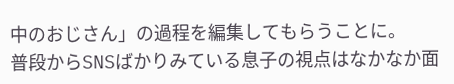中のおじさん」の過程を編集してもらうことに。
普段からSNSばかりみている息子の視点はなかなか面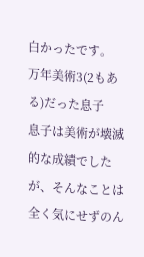白かったです。
万年美術3(2もある)だった息子
息子は美術が壊滅的な成績でしたが、そんなことは全く気にせずのん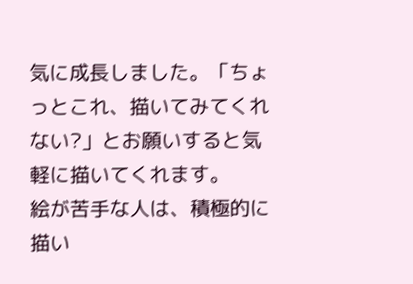気に成長しました。「ちょっとこれ、描いてみてくれない?」とお願いすると気軽に描いてくれます。
絵が苦手な人は、積極的に描い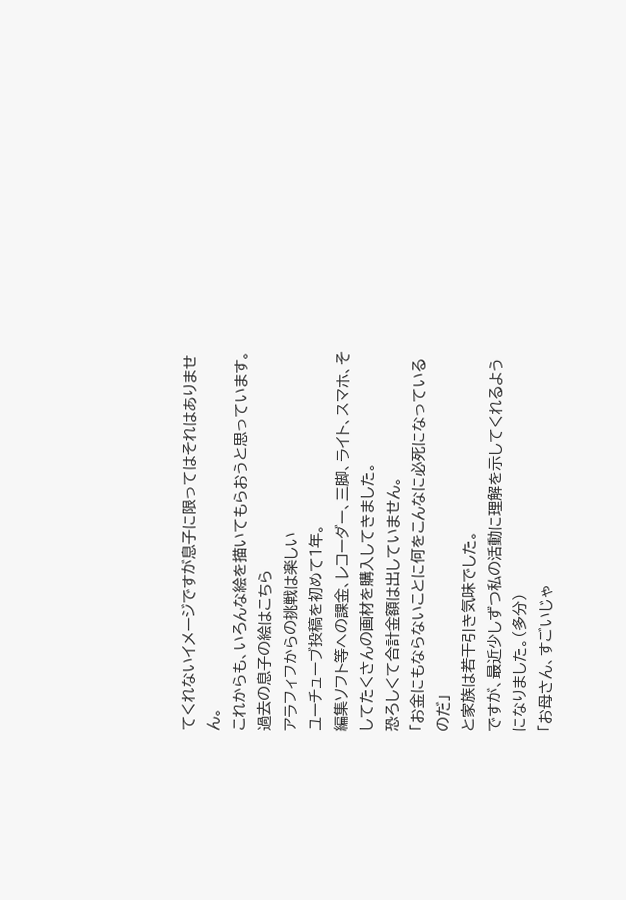てくれないイメージですが息子に限ってはそれはありません。
これからも、いろんな絵を描いてもらおうと思っています。
過去の息子の絵はこちら
アラフィフからの挑戦は楽しい
ユーチューブ投稿を初めて1年。
編集ソフト等への課金、レコーダー、三脚、ライト、スマホ、そしてたくさんの画材を購入してきました。
恐ろしくて合計金額は出していません。
「お金にもならないことに何をこんなに必死になっているのだ」
と家族は若干引き気味でした。
ですが、最近少しずつ私の活動に理解を示してくれるようになりました。(多分)
「お母さん、すごいじゃ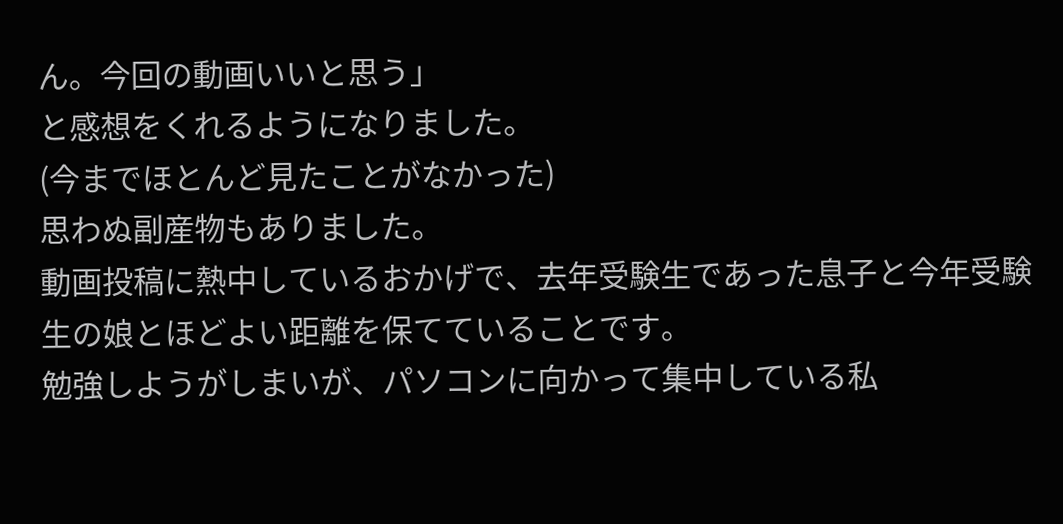ん。今回の動画いいと思う」
と感想をくれるようになりました。
(今までほとんど見たことがなかった)
思わぬ副産物もありました。
動画投稿に熱中しているおかげで、去年受験生であった息子と今年受験生の娘とほどよい距離を保てていることです。
勉強しようがしまいが、パソコンに向かって集中している私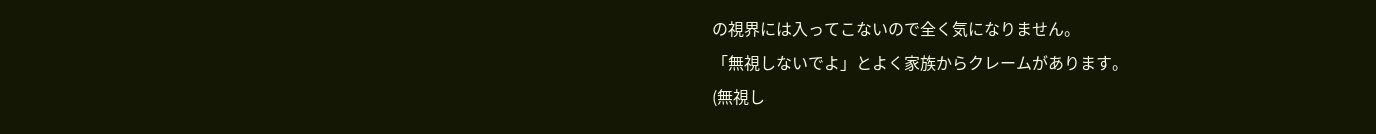の視界には入ってこないので全く気になりません。
「無視しないでよ」とよく家族からクレームがあります。
(無視し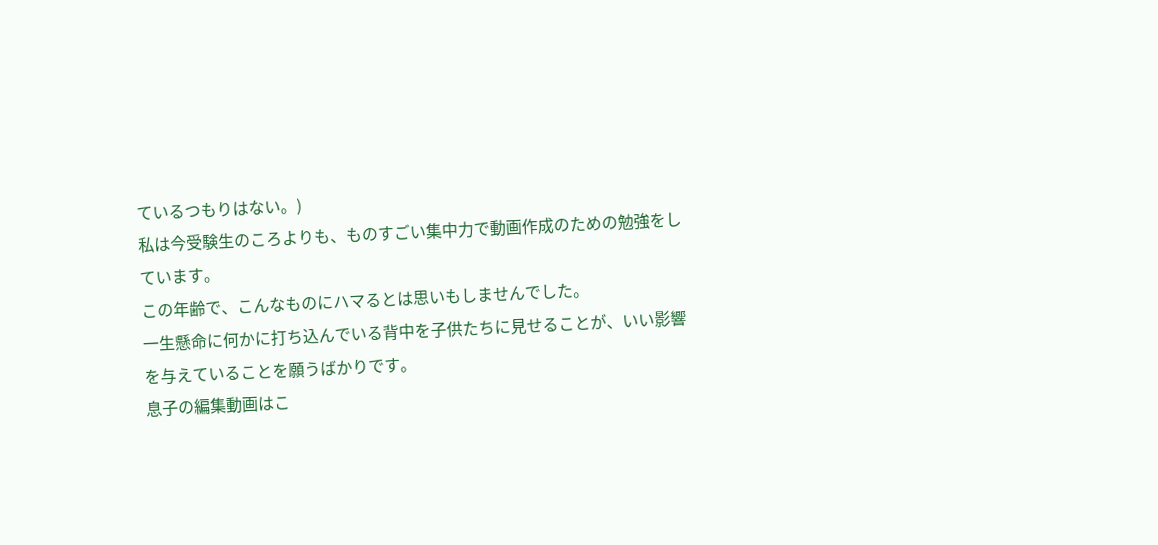ているつもりはない。)
私は今受験生のころよりも、ものすごい集中力で動画作成のための勉強をしています。
この年齢で、こんなものにハマるとは思いもしませんでした。
一生懸命に何かに打ち込んでいる背中を子供たちに見せることが、いい影響を与えていることを願うばかりです。
息子の編集動画はこ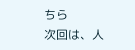ちら
次回は、人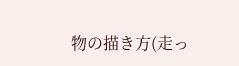物の描き方(走っ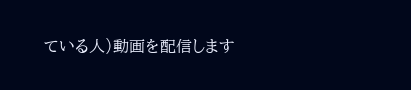ている人)動画を配信します